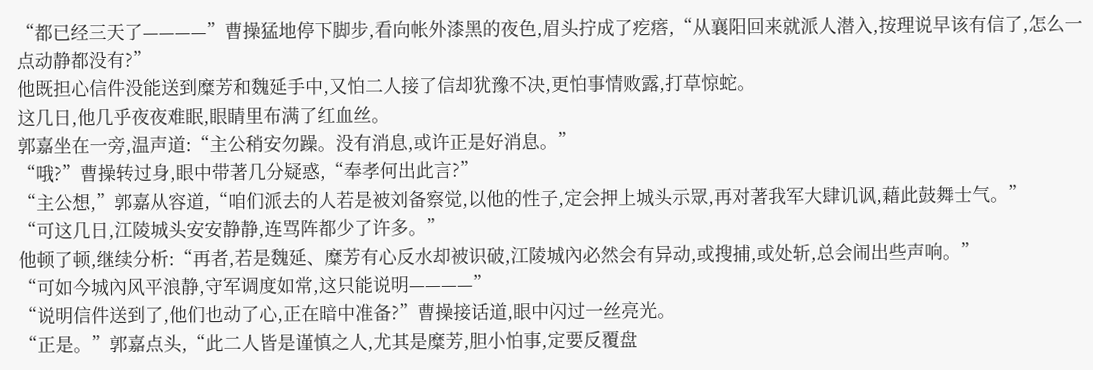“都已经三天了————”曹操猛地停下脚步,看向帐外漆黑的夜色,眉头拧成了疙瘩,“从襄阳回来就派人潜入,按理说早该有信了,怎么一点动静都没有?”
他既担心信件没能送到糜芳和魏延手中,又怕二人接了信却犹豫不决,更怕事情败露,打草惊蛇。
这几日,他几乎夜夜难眠,眼睛里布满了红血丝。
郭嘉坐在一旁,温声道:“主公稍安勿躁。没有消息,或许正是好消息。”
“哦?”曹操转过身,眼中带著几分疑惑,“奉孝何出此言?”
“主公想,”郭嘉从容道,“咱们派去的人若是被刘备察觉,以他的性子,定会押上城头示眾,再对著我军大肆讥讽,藉此鼓舞士气。”
“可这几日,江陵城头安安静静,连骂阵都少了许多。”
他顿了顿,继续分析:“再者,若是魏延、糜芳有心反水却被识破,江陵城內必然会有异动,或搜捕,或处斩,总会闹出些声响。”
“可如今城內风平浪静,守军调度如常,这只能说明————”
“说明信件送到了,他们也动了心,正在暗中准备?”曹操接话道,眼中闪过一丝亮光。
“正是。”郭嘉点头,“此二人皆是谨慎之人,尤其是糜芳,胆小怕事,定要反覆盘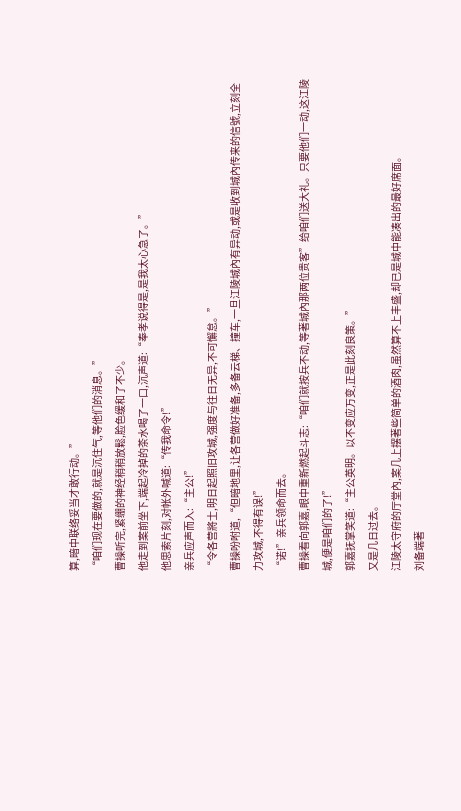算,暗中联络妥当才敢行动。”
“咱们现在要做的,就是沉住气,等他们的消息。”
曹操听完,紧绷的神经稍稍放鬆,脸色缓和了不少。
他走到案前坐下,端起冷掉的茶水喝了一口,沉声道:“奉孝说得是,是我太心急了。”
他思索片刻,对帐外喊道:“传我命令!”
亲兵应声而入:“主公!”
“令各营將士,明日起照旧攻城,强度与往日无异,不可懈怠。”
曹操吩咐道,“但暗地里,让各营做好准备,多备云梯、撞车,一旦江陵城內有异动,或是收到城內传来的信號,立刻全力攻城,不得有误!”
“诺!”亲兵领命而去。
曹操看向郭嘉,眼中重新燃起斗志:“咱们就按兵不动,等著城內那两位贵客”给咱们送大礼。只要他们一动,这江陵城,便是咱们的了!”
郭嘉抚掌笑道:“主公英明。以不变应万变,正是此刻良策。”
又是几日过去。
江陵太守府的厅堂內,案几上摆著些简单的酒肉,虽然算不上丰盛,却已是城中能凑出的最好席面。
刘备端著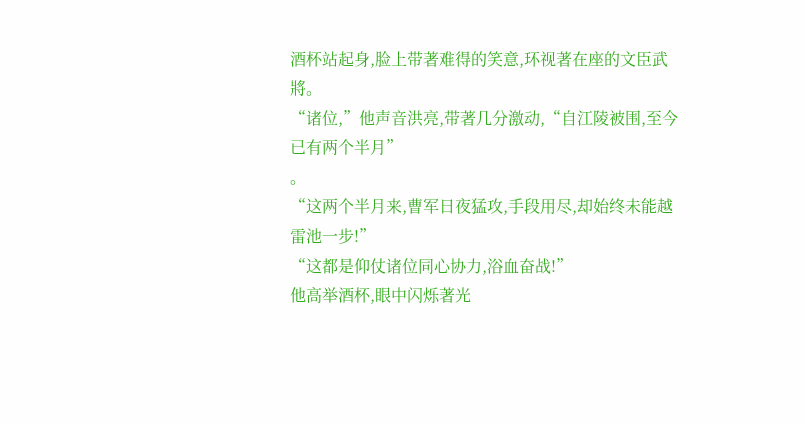酒杯站起身,脸上带著难得的笑意,环视著在座的文臣武將。
“诸位,”他声音洪亮,带著几分激动,“自江陵被围,至今已有两个半月”
。
“这两个半月来,曹军日夜猛攻,手段用尽,却始终未能越雷池一步!”
“这都是仰仗诸位同心协力,浴血奋战!”
他高举酒杯,眼中闪烁著光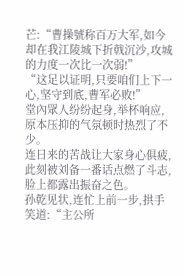芒:“曹操號称百万大军,如今却在我江陵城下折戟沉沙,攻城的力度一次比一次弱!”
“这足以证明,只要咱们上下一心,坚守到底,曹军必败!”
堂內眾人纷纷起身,举杯响应,原本压抑的气氛顿时热烈了不少。
连日来的苦战让大家身心俱疲,此刻被刘备一番话点燃了斗志,脸上都露出振奋之色。
孙乾见状,连忙上前一步,拱手笑道:“主公所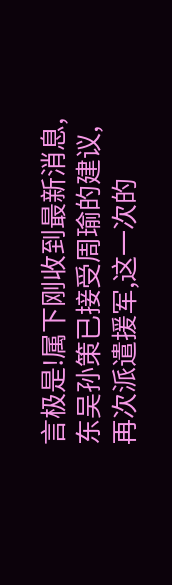言极是!属下刚收到最新消息,东吴孙策已接受周瑜的建议,再次派遣援军,这一次的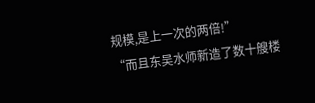规模,是上一次的两倍!”
“而且东吴水师新造了数十艘楼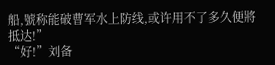船,號称能破曹军水上防线,或许用不了多久便將抵达!”
“好!”刘备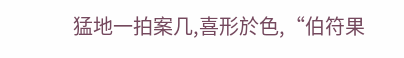猛地一拍案几,喜形於色,“伯符果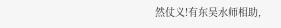然仗义!有东吴水师相助,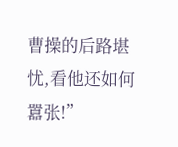曹操的后路堪忧,看他还如何囂张!”